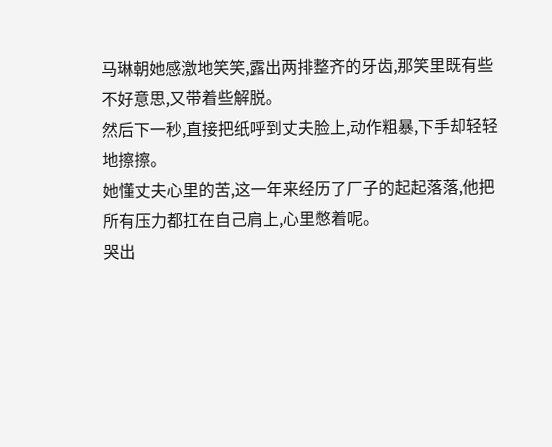马琳朝她感激地笑笑,露出两排整齐的牙齿,那笑里既有些不好意思,又带着些解脱。
然后下一秒,直接把纸呼到丈夫脸上,动作粗暴,下手却轻轻地擦擦。
她懂丈夫心里的苦,这一年来经历了厂子的起起落落,他把所有压力都扛在自己肩上,心里憋着呢。
哭出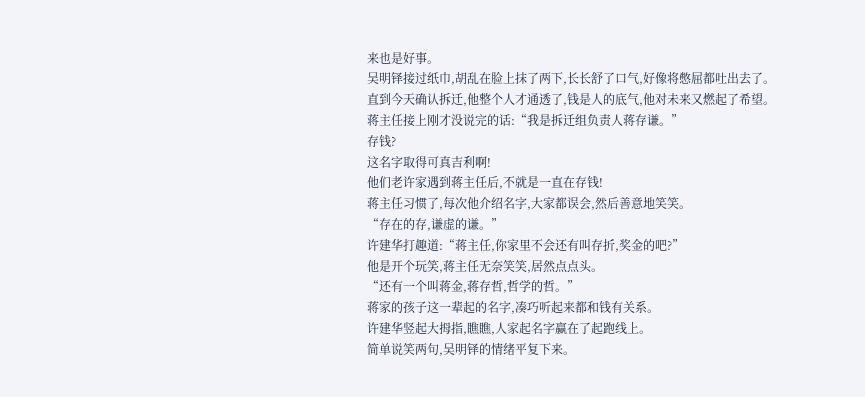来也是好事。
吴明铎接过纸巾,胡乱在脸上抹了两下,长长舒了口气,好像将憋屈都吐出去了。
直到今天确认拆迁,他整个人才通透了,钱是人的底气,他对未来又燃起了希望。
蒋主任接上刚才没说完的话:“我是拆迁组负责人蒋存谦。”
存钱?
这名字取得可真吉利啊!
他们老许家遇到蒋主任后,不就是一直在存钱!
蒋主任习惯了,每次他介绍名字,大家都误会,然后善意地笑笑。
“存在的存,谦虚的谦。”
许建华打趣道:“蒋主任,你家里不会还有叫存折,奖金的吧?”
他是开个玩笑,蒋主任无奈笑笑,居然点点头。
“还有一个叫蒋金,蒋存哲,哲学的哲。”
蒋家的孩子这一辈起的名字,凑巧听起来都和钱有关系。
许建华竖起大拇指,瞧瞧,人家起名字赢在了起跑线上。
简单说笑两句,吴明铎的情绪平复下来。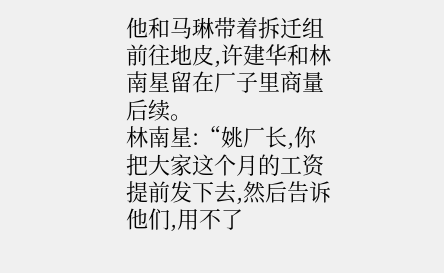他和马琳带着拆迁组前往地皮,许建华和林南星留在厂子里商量后续。
林南星:“姚厂长,你把大家这个月的工资提前发下去,然后告诉他们,用不了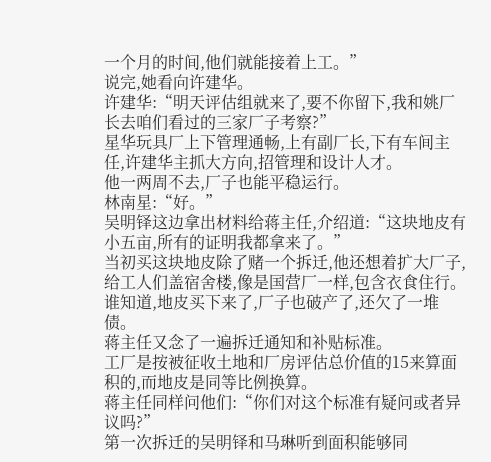一个月的时间,他们就能接着上工。”
说完,她看向许建华。
许建华:“明天评估组就来了,要不你留下,我和姚厂长去咱们看过的三家厂子考察?”
星华玩具厂上下管理通畅,上有副厂长,下有车间主任,许建华主抓大方向,招管理和设计人才。
他一两周不去,厂子也能平稳运行。
林南星:“好。”
吴明铎这边拿出材料给蒋主任,介绍道:“这块地皮有小五亩,所有的证明我都拿来了。”
当初买这块地皮除了赌一个拆迁,他还想着扩大厂子,给工人们盖宿舍楼,像是国营厂一样,包含衣食住行。
谁知道,地皮买下来了,厂子也破产了,还欠了一堆债。
蒋主任又念了一遍拆迁通知和补贴标准。
工厂是按被征收土地和厂房评估总价值的15来算面积的,而地皮是同等比例换算。
蒋主任同样问他们:“你们对这个标准有疑问或者异议吗?”
第一次拆迁的吴明铎和马琳听到面积能够同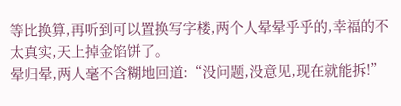等比换算,再听到可以置换写字楼,两个人晕晕乎乎的,幸福的不太真实,天上掉金馅饼了。
晕归晕,两人毫不含糊地回道:“没问题,没意见,现在就能拆!”